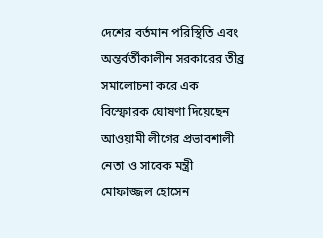দেশের বর্তমান পরিস্থিতি এবং অন্তর্বর্তীকালীন সরকারের তীব্র সমালোচনা করে এক বিস্ফোরক ঘোষণা দিয়েছেন আওয়ামী লীগের প্রভাবশালী নেতা ও সাবেক মন্ত্রী মোফাজ্জল হোসেন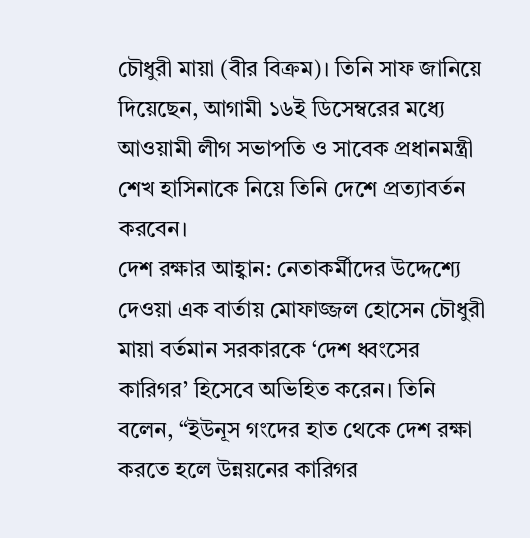চৌধুরী মায়া (বীর বিক্রম)। তিনি সাফ জানিয়ে দিয়েছেন, আগামী ১৬ই ডিসেম্বরের মধ্যে আওয়ামী লীগ সভাপতি ও সাবেক প্রধানমন্ত্রী শেখ হাসিনাকে নিয়ে তিনি দেশে প্রত্যাবর্তন করবেন।
দেশ রক্ষার আহ্বান: নেতাকর্মীদের উদ্দেশ্যে দেওয়া এক বার্তায় মোফাজ্জল হোসেন চৌধুরী মায়া বর্তমান সরকারকে ‘দেশ ধ্বংসের কারিগর’ হিসেবে অভিহিত করেন। তিনি বলেন, “ইউনূস গংদের হাত থেকে দেশ রক্ষা করতে হলে উন্নয়নের কারিগর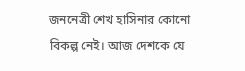জননেত্রী শেখ হাসিনার কোনো বিকল্প নেই। আজ দেশকে যে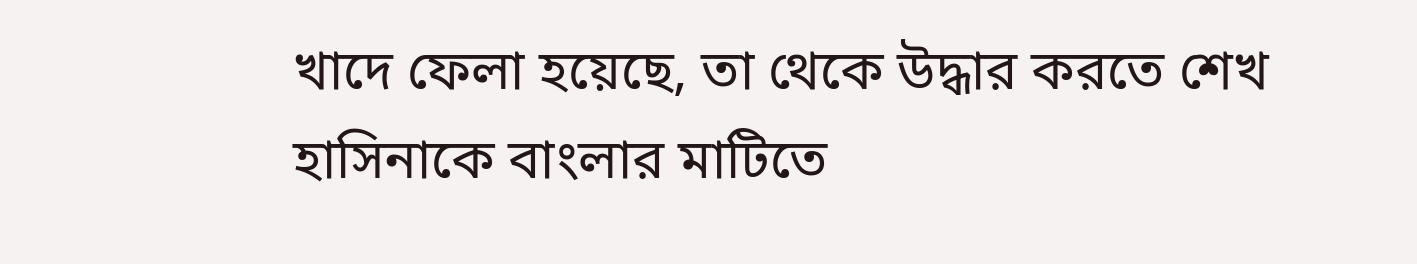খাদে ফেলা হয়েছে, তা থেকে উদ্ধার করতে শেখ হাসিনাকে বাংলার মাটিতে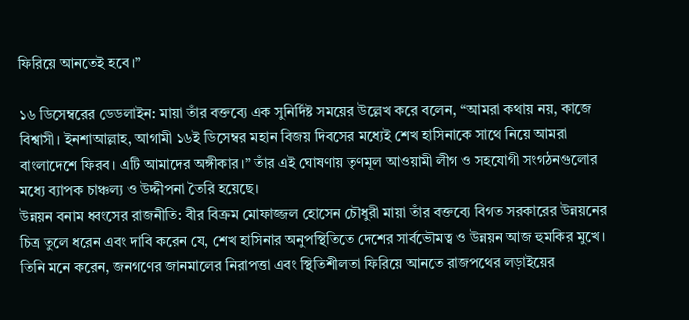ফিরিয়ে আনতেই হবে।”

১৬ ডিসেম্বরের ডেডলাইন: মায়া তাঁর বক্তব্যে এক সুনির্দিষ্ট সময়ের উল্লেখ করে বলেন, “আমরা কথায় নয়, কাজে বিশ্বাসী। ইনশাআল্লাহ, আগামী ১৬ই ডিসেম্বর মহান বিজয় দিবসের মধ্যেই শেখ হাসিনাকে সাথে নিয়ে আমরা বাংলাদেশে ফিরব। এটি আমাদের অঙ্গীকার।” তাঁর এই ঘোষণায় তৃণমূল আওয়ামী লীগ ও সহযোগী সংগঠনগুলোর মধ্যে ব্যাপক চাঞ্চল্য ও উদ্দীপনা তৈরি হয়েছে।
উন্নয়ন বনাম ধ্বংসের রাজনীতি: বীর বিক্রম মোফাজ্জল হোসেন চৌধুরী মায়া তাঁর বক্তব্যে বিগত সরকারের উন্নয়নের চিত্র তুলে ধরেন এবং দাবি করেন যে, শেখ হাসিনার অনুপস্থিতিতে দেশের সার্বভৌমত্ব ও উন্নয়ন আজ হুমকির মুখে। তিনি মনে করেন, জনগণের জানমালের নিরাপত্তা এবং স্থিতিশীলতা ফিরিয়ে আনতে রাজপথের লড়াইয়ের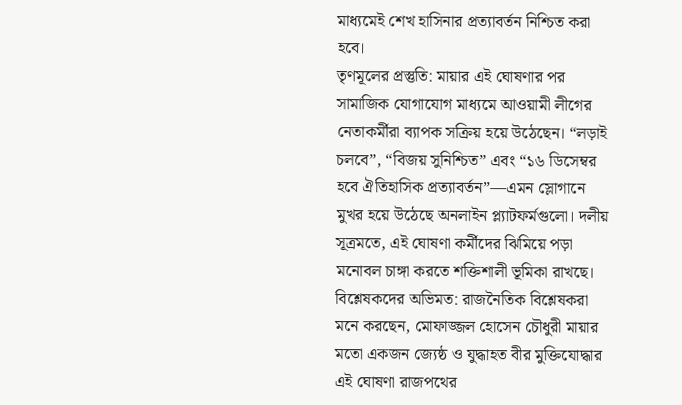মাধ্যমেই শেখ হাসিনার প্রত্যাবর্তন নিশ্চিত করা হবে।
তৃণমূলের প্রস্তুতি: মায়ার এই ঘোষণার পর সামাজিক যোগাযোগ মাধ্যমে আওয়ামী লীগের নেতাকর্মীরা ব্যাপক সক্রিয় হয়ে উঠেছেন। “লড়াই চলবে”, “বিজয় সুনিশ্চিত” এবং “১৬ ডিসেম্বর হবে ঐতিহাসিক প্রত্যাবর্তন”—এমন স্লোগানে মুখর হয়ে উঠেছে অনলাইন প্ল্যাটফর্মগুলো। দলীয় সূত্রমতে, এই ঘোষণা কর্মীদের ঝিমিয়ে পড়া মনোবল চাঙ্গা করতে শক্তিশালী ভূমিকা রাখছে।
বিশ্লেষকদের অভিমত: রাজনৈতিক বিশ্লেষকরা মনে করছেন, মোফাজ্জল হোসেন চৌধুরী মায়ার মতো একজন জ্যেষ্ঠ ও যুদ্ধাহত বীর মুক্তিযোদ্ধার এই ঘোষণা রাজপথের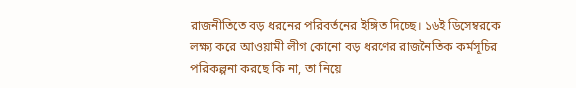রাজনীতিতে বড় ধরনের পরিবর্তনের ইঙ্গিত দিচ্ছে। ১৬ই ডিসেম্বরকে লক্ষ্য করে আওয়ামী লীগ কোনো বড় ধরণের রাজনৈতিক কর্মসূচির পরিকল্পনা করছে কি না, তা নিয়ে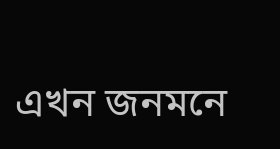এখন জনমনে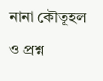নানা কৌতূহল ও প্রশ্ন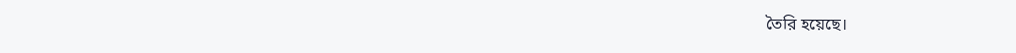তৈরি হয়েছে।